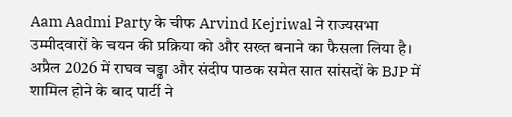Aam Aadmi Party के चीफ Arvind Kejriwal ने राज्यसभा उम्मीदवारों के चयन की प्रक्रिया को और सख्त बनाने का फैसला लिया है। अप्रैल 2026 में राघव चड्ढा और संदीप पाठक समेत सात सांसदों के BJP में शामिल होने के बाद पार्टी ने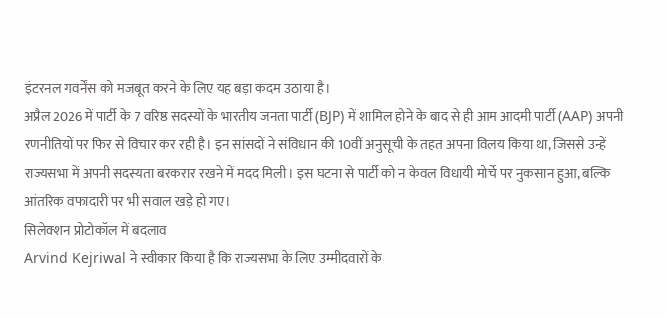इंटरनल गवर्नेंस को मजबूत करने के लिए यह बड़ा कदम उठाया है।
अप्रैल 2026 में पार्टी के 7 वरिष्ठ सदस्यों के भारतीय जनता पार्टी (BJP) में शामिल होने के बाद से ही आम आदमी पार्टी (AAP) अपनी रणनीतियों पर फिर से विचार कर रही है। इन सांसदों ने संविधान की 10वीं अनुसूची के तहत अपना विलय किया था, जिससे उन्हें राज्यसभा में अपनी सदस्यता बरकरार रखने में मदद मिली। इस घटना से पार्टी को न केवल विधायी मोर्चे पर नुकसान हुआ, बल्कि आंतरिक वफादारी पर भी सवाल खड़े हो गए।
सिलेक्शन प्रोटोकॉल में बदलाव
Arvind Kejriwal ने स्वीकार किया है कि राज्यसभा के लिए उम्मीदवारों के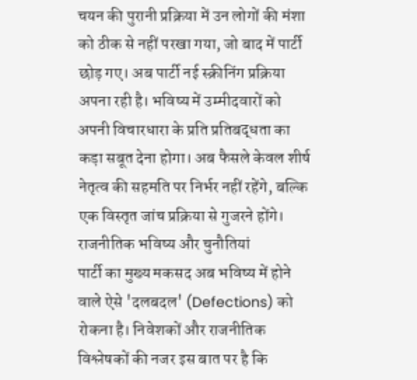चयन की पुरानी प्रक्रिया में उन लोगों की मंशा को ठीक से नहीं परखा गया, जो बाद में पार्टी छोड़ गए। अब पार्टी नई स्क्रीनिंग प्रक्रिया अपना रही है। भविष्य में उम्मीदवारों को अपनी विचारधारा के प्रति प्रतिबद्धता का कड़ा सबूत देना होगा। अब फैसले केवल शीर्ष नेतृत्व की सहमति पर निर्भर नहीं रहेंगे, बल्कि एक विस्तृत जांच प्रक्रिया से गुजरने होंगे।
राजनीतिक भविष्य और चुनौतियां
पार्टी का मुख्य मकसद अब भविष्य में होने वाले ऐसे 'दलबदल' (Defections) को रोकना है। निवेशकों और राजनीतिक विश्लेषकों की नजर इस बात पर है कि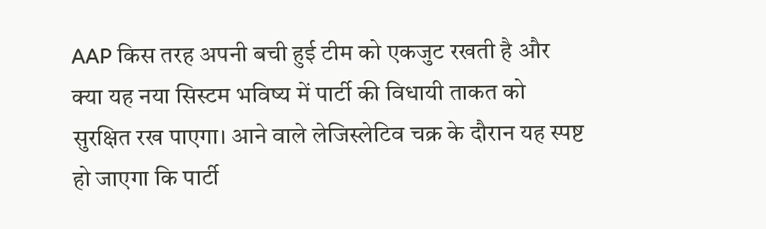AAP किस तरह अपनी बची हुई टीम को एकजुट रखती है और क्या यह नया सिस्टम भविष्य में पार्टी की विधायी ताकत को सुरक्षित रख पाएगा। आने वाले लेजिस्लेटिव चक्र के दौरान यह स्पष्ट हो जाएगा कि पार्टी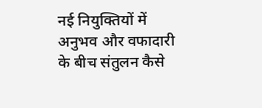नई नियुक्तियों में अनुभव और वफादारी के बीच संतुलन कैसे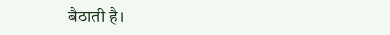बैठाती है।